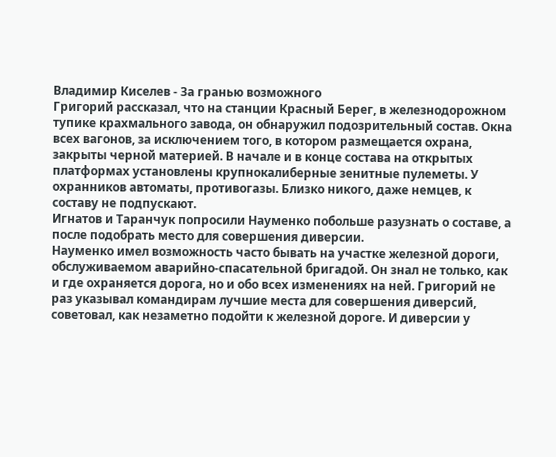Владимир Киселев - За гранью возможного
Григорий рассказал, что на станции Красный Берег, в железнодорожном тупике крахмального завода, он обнаружил подозрительный состав. Окна всех вагонов, за исключением того, в котором размещается охрана, закрыты черной материей. В начале и в конце состава на открытых платформах установлены крупнокалиберные зенитные пулеметы. У охранников автоматы, противогазы. Близко никого, даже немцев, к составу не подпускают.
Игнатов и Таранчук попросили Науменко побольше разузнать о составе, а после подобрать место для совершения диверсии.
Науменко имел возможность часто бывать на участке железной дороги, обслуживаемом аварийно-спасательной бригадой. Он знал не только, как и где охраняется дорога, но и обо всех изменениях на ней. Григорий не раз указывал командирам лучшие места для совершения диверсий, советовал, как незаметно подойти к железной дороге. И диверсии у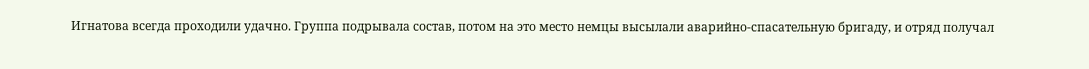Игнатова всегда проходили удачно. Группа подрывала состав, потом на это место немцы высылали аварийно-спасательную бригаду, и отряд получал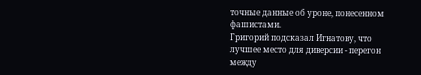точные данные об уроне, понесенном фашистами.
Григорий подсказал Игнатову, что лучшее место для диверсии - перегон между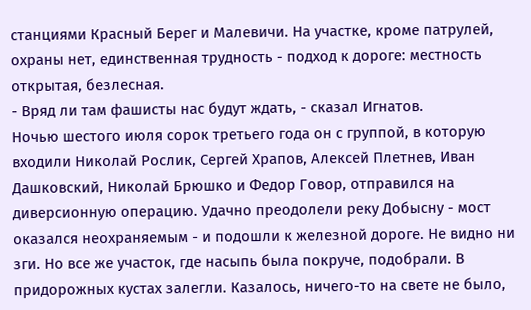станциями Красный Берег и Малевичи. На участке, кроме патрулей, охраны нет, единственная трудность - подход к дороге: местность открытая, безлесная.
- Вряд ли там фашисты нас будут ждать, - сказал Игнатов.
Ночью шестого июля сорок третьего года он с группой, в которую входили Николай Рослик, Сергей Храпов, Алексей Плетнев, Иван Дашковский, Николай Брюшко и Федор Говор, отправился на диверсионную операцию. Удачно преодолели реку Добысну - мост оказался неохраняемым - и подошли к железной дороге. Не видно ни зги. Но все же участок, где насыпь была покруче, подобрали. В придорожных кустах залегли. Казалось, ничего-то на свете не было,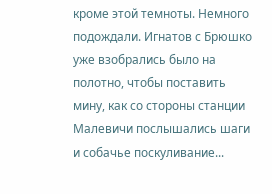кроме этой темноты. Немного подождали. Игнатов с Брюшко уже взобрались было на полотно, чтобы поставить мину, как со стороны станции Малевичи послышались шаги и собачье поскуливание...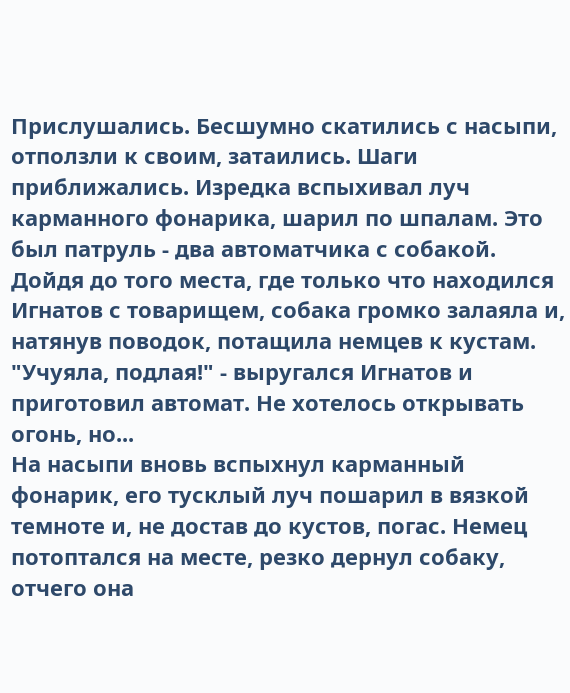Прислушались. Бесшумно скатились с насыпи, отползли к своим, затаились. Шаги приближались. Изредка вспыхивал луч карманного фонарика, шарил по шпалам. Это был патруль - два автоматчика с собакой. Дойдя до того места, где только что находился Игнатов с товарищем, собака громко залаяла и, натянув поводок, потащила немцев к кустам.
"Учуяла, подлая!" - выругался Игнатов и приготовил автомат. Не хотелось открывать огонь, но...
На насыпи вновь вспыхнул карманный фонарик, его тусклый луч пошарил в вязкой темноте и, не достав до кустов, погас. Немец потоптался на месте, резко дернул собаку, отчего она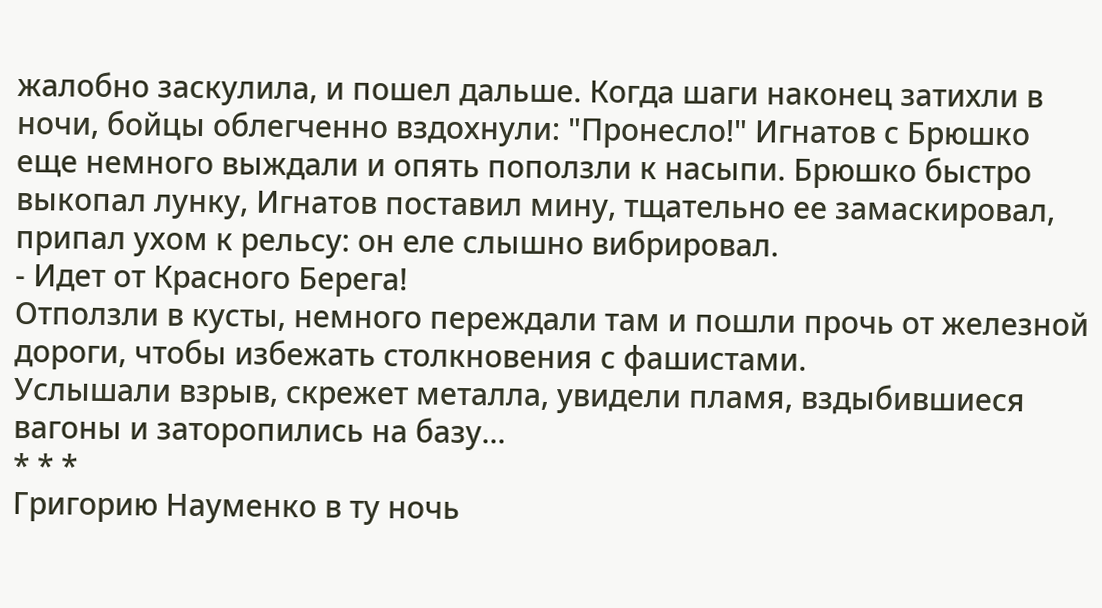жалобно заскулила, и пошел дальше. Когда шаги наконец затихли в ночи, бойцы облегченно вздохнули: "Пронесло!" Игнатов с Брюшко еще немного выждали и опять поползли к насыпи. Брюшко быстро выкопал лунку, Игнатов поставил мину, тщательно ее замаскировал, припал ухом к рельсу: он еле слышно вибрировал.
- Идет от Красного Берега!
Отползли в кусты, немного переждали там и пошли прочь от железной дороги, чтобы избежать столкновения с фашистами.
Услышали взрыв, скрежет металла, увидели пламя, вздыбившиеся вагоны и заторопились на базу...
* * *
Григорию Науменко в ту ночь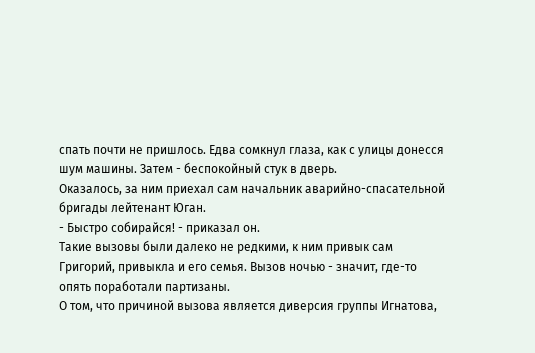спать почти не пришлось. Едва сомкнул глаза, как с улицы донесся шум машины. Затем - беспокойный стук в дверь.
Оказалось, за ним приехал сам начальник аварийно-спасательной бригады лейтенант Юган.
- Быстро собирайся! - приказал он.
Такие вызовы были далеко не редкими, к ним привык сам Григорий, привыкла и его семья. Вызов ночью - значит, где-то опять поработали партизаны.
О том, что причиной вызова является диверсия группы Игнатова,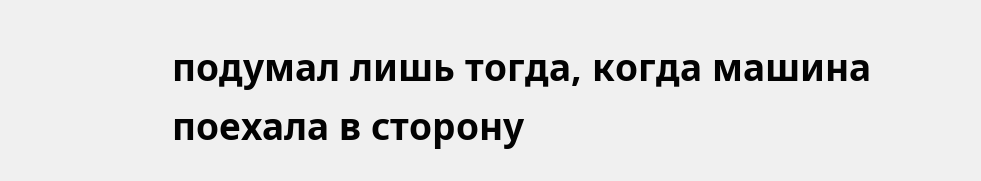подумал лишь тогда, когда машина поехала в сторону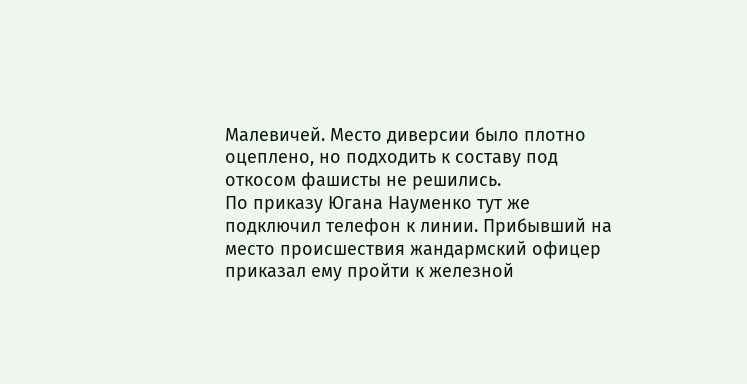Малевичей. Место диверсии было плотно оцеплено, но подходить к составу под откосом фашисты не решились.
По приказу Югана Науменко тут же подключил телефон к линии. Прибывший на место происшествия жандармский офицер приказал ему пройти к железной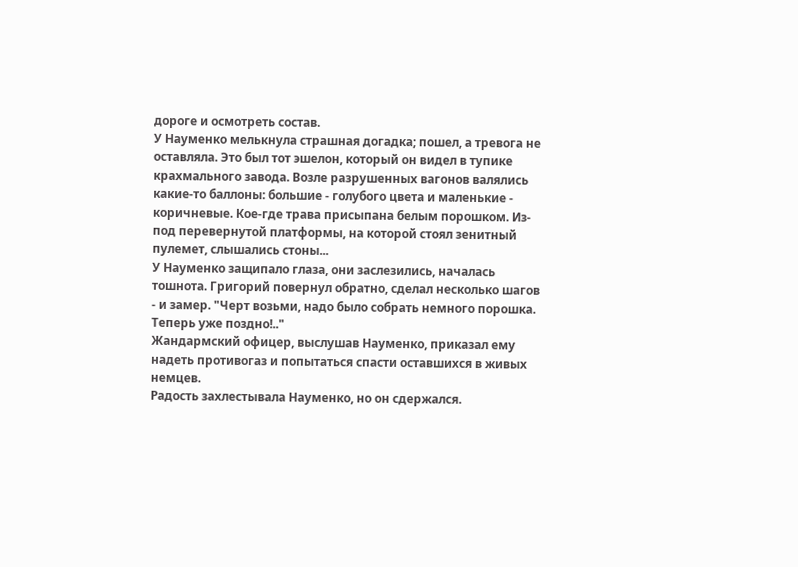дороге и осмотреть состав.
У Науменко мелькнула страшная догадка; пошел, а тревога не оставляла. Это был тот эшелон, который он видел в тупике крахмального завода. Возле разрушенных вагонов валялись какие-то баллоны: большие - голубого цвета и маленькие - коричневые. Кое-где трава присыпана белым порошком. Из-под перевернутой платформы, на которой стоял зенитный пулемет, слышались стоны...
У Науменко защипало глаза, они заслезились, началась тошнота. Григорий повернул обратно, сделал несколько шагов - и замер. "Черт возьми, надо было собрать немного порошка. Теперь уже поздно!.."
Жандармский офицер, выслушав Науменко, приказал ему надеть противогаз и попытаться спасти оставшихся в живых немцев.
Радость захлестывала Науменко, но он сдержался.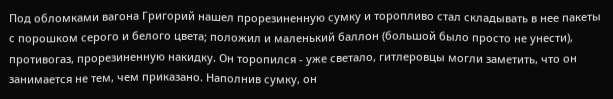Под обломками вагона Григорий нашел прорезиненную сумку и торопливо стал складывать в нее пакеты с порошком серого и белого цвета; положил и маленький баллон (большой было просто не унести), противогаз, прорезиненную накидку. Он торопился - уже светало, гитлеровцы могли заметить, что он занимается не тем, чем приказано. Наполнив сумку, он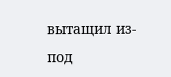вытащил из-под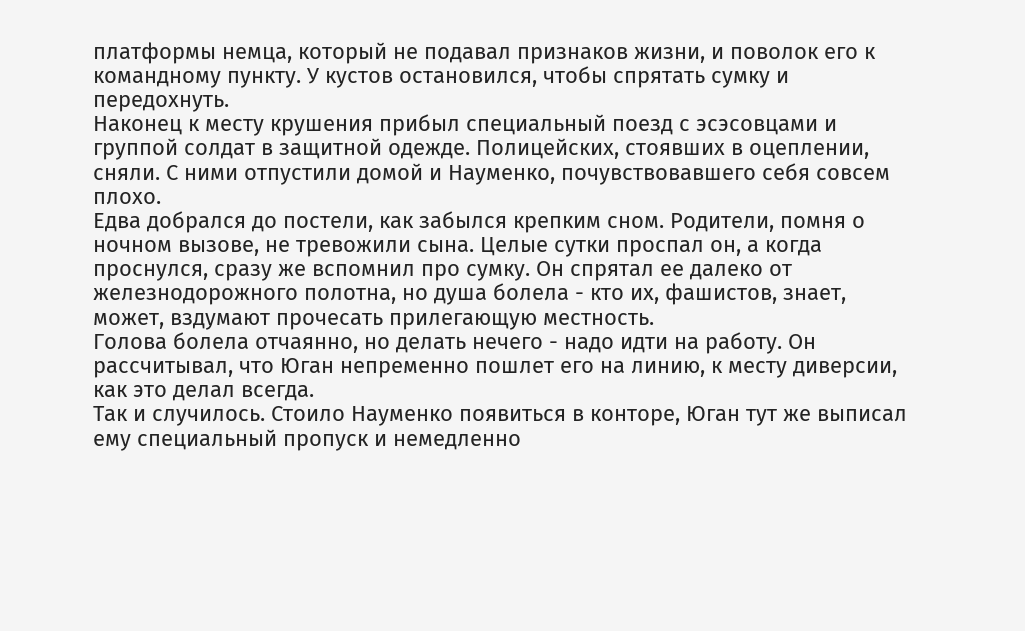платформы немца, который не подавал признаков жизни, и поволок его к командному пункту. У кустов остановился, чтобы спрятать сумку и передохнуть.
Наконец к месту крушения прибыл специальный поезд с эсэсовцами и группой солдат в защитной одежде. Полицейских, стоявших в оцеплении, сняли. С ними отпустили домой и Науменко, почувствовавшего себя совсем плохо.
Едва добрался до постели, как забылся крепким сном. Родители, помня о ночном вызове, не тревожили сына. Целые сутки проспал он, а когда проснулся, сразу же вспомнил про сумку. Он спрятал ее далеко от железнодорожного полотна, но душа болела - кто их, фашистов, знает, может, вздумают прочесать прилегающую местность.
Голова болела отчаянно, но делать нечего - надо идти на работу. Он рассчитывал, что Юган непременно пошлет его на линию, к месту диверсии, как это делал всегда.
Так и случилось. Стоило Науменко появиться в конторе, Юган тут же выписал ему специальный пропуск и немедленно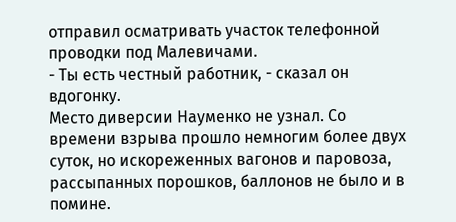отправил осматривать участок телефонной проводки под Малевичами.
- Ты есть честный работник, - сказал он вдогонку.
Место диверсии Науменко не узнал. Со времени взрыва прошло немногим более двух суток, но искореженных вагонов и паровоза, рассыпанных порошков, баллонов не было и в помине.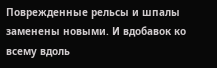Поврежденные рельсы и шпалы заменены новыми. И вдобавок ко всему вдоль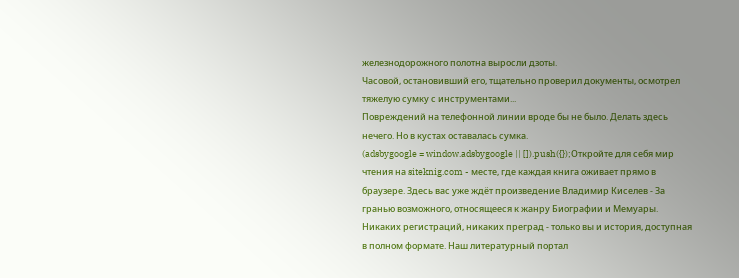железнодорожного полотна выросли дзоты.
Часовой, остановивший его, тщательно проверил документы, осмотрел тяжелую сумку с инструментами...
Повреждений на телефонной линии вроде бы не было. Делать здесь нечего. Но в кустах оставалась сумка.
(adsbygoogle = window.adsbygoogle || []).push({});Откройте для себя мир чтения на siteknig.com - месте, где каждая книга оживает прямо в браузере. Здесь вас уже ждёт произведение Владимир Киселев - За гранью возможного, относящееся к жанру Биографии и Мемуары. Никаких регистраций, никаких преград - только вы и история, доступная в полном формате. Наш литературный портал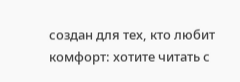создан для тех, кто любит комфорт: хотите читать с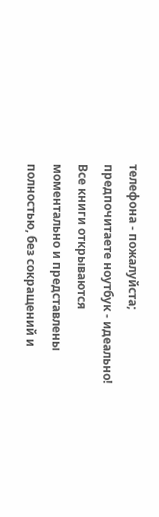телефона - пожалуйста; предпочитаете ноутбук - идеально! Все книги открываются моментально и представлены полностью, без сокращений и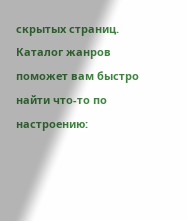скрытых страниц. Каталог жанров поможет вам быстро найти что-то по настроению: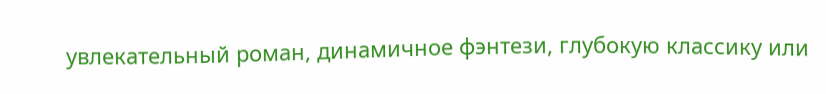увлекательный роман, динамичное фэнтези, глубокую классику или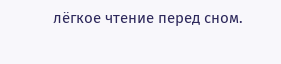лёгкое чтение перед сном.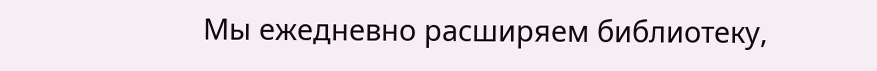Мы ежедневно расширяем библиотеку,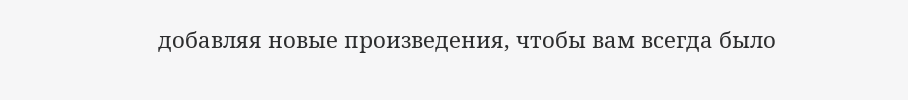добавляя новые произведения, чтобы вам всегда было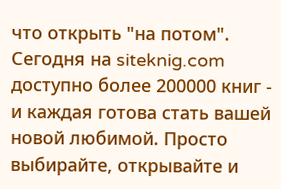что открыть "на потом". Сегодня на siteknig.com доступно более 200000 книг - и каждая готова стать вашей новой любимой. Просто выбирайте, открывайте и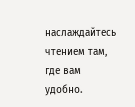наслаждайтесь чтением там, где вам удобно.